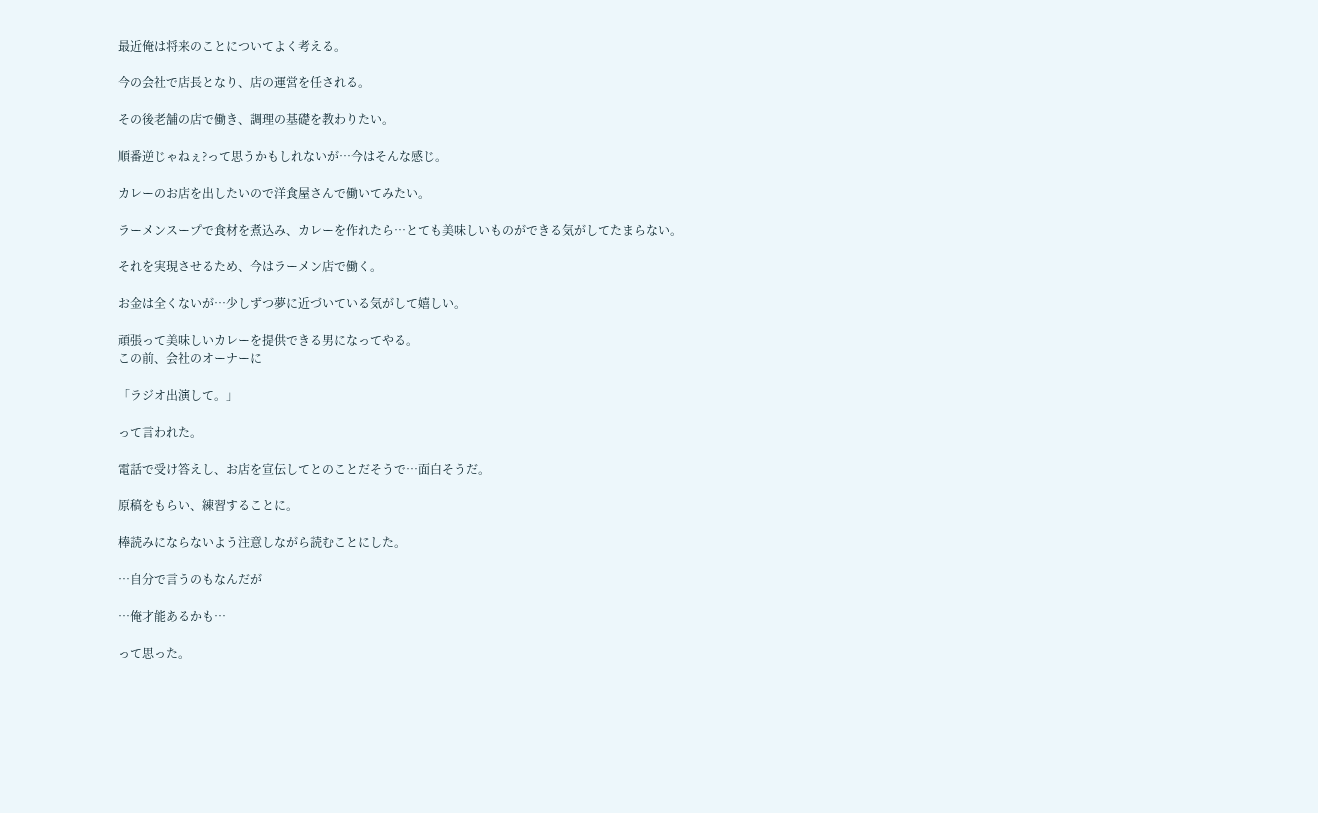最近俺は将来のことについてよく考える。

今の会社で店長となり、店の運営を任される。

その後老舗の店で働き、調理の基礎を教わりたい。

順番逆じゃねぇ?って思うかもしれないが…今はそんな感じ。

カレーのお店を出したいので洋食屋さんで働いてみたい。

ラーメンスープで食材を煮込み、カレーを作れたら…とても美味しいものができる気がしてたまらない。

それを実現させるため、今はラーメン店で働く。

お金は全くないが…少しずつ夢に近づいている気がして嬉しい。

頑張って美味しいカレーを提供できる男になってやる。
この前、会社のオーナーに

「ラジオ出演して。」

って言われた。

電話で受け答えし、お店を宣伝してとのことだそうで…面白そうだ。

原稿をもらい、練習することに。

棒読みにならないよう注意しながら読むことにした。

…自分で言うのもなんだが

…俺才能あるかも…

って思った。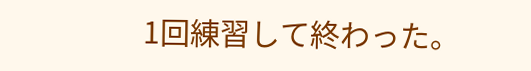1回練習して終わった。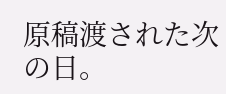原稿渡された次の日。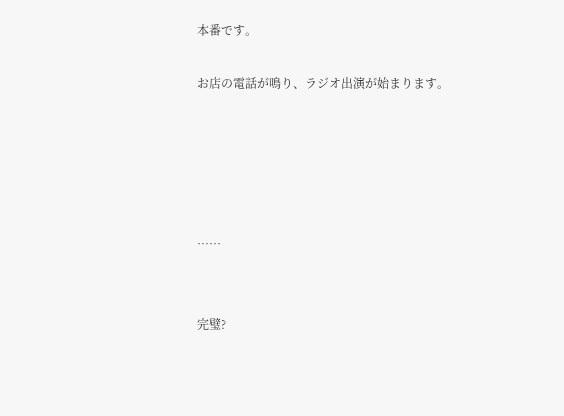本番です。

お店の電話が鳴り、ラジオ出演が始まります。





……


完璧?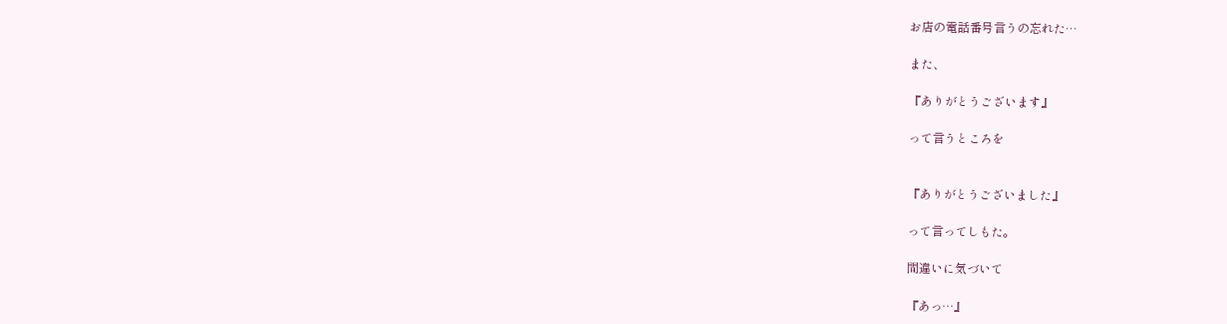お店の電話番号言うの忘れた…

また、

『ありがとうございます』

って言うところを


『ありがとうございました』

って言ってしもた。

間違いに気づいて

『あっ…』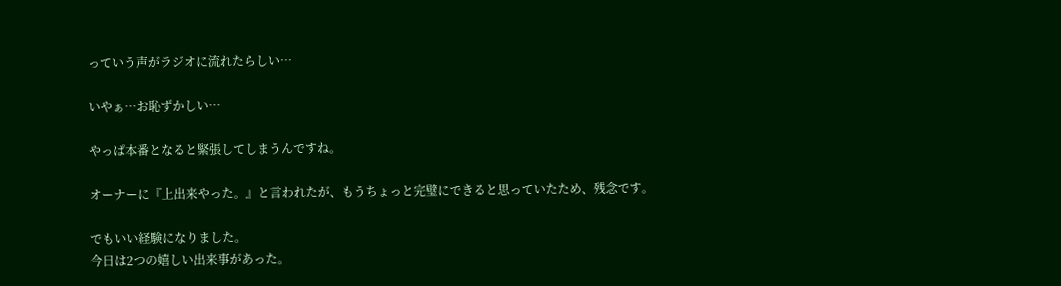っていう声がラジオに流れたらしい…

いやぁ…お恥ずかしい…

やっぱ本番となると緊張してしまうんですね。

オーナーに『上出来やった。』と言われたが、もうちょっと完璧にできると思っていたため、残念です。

でもいい経験になりました。
今日は2つの嬉しい出来事があった。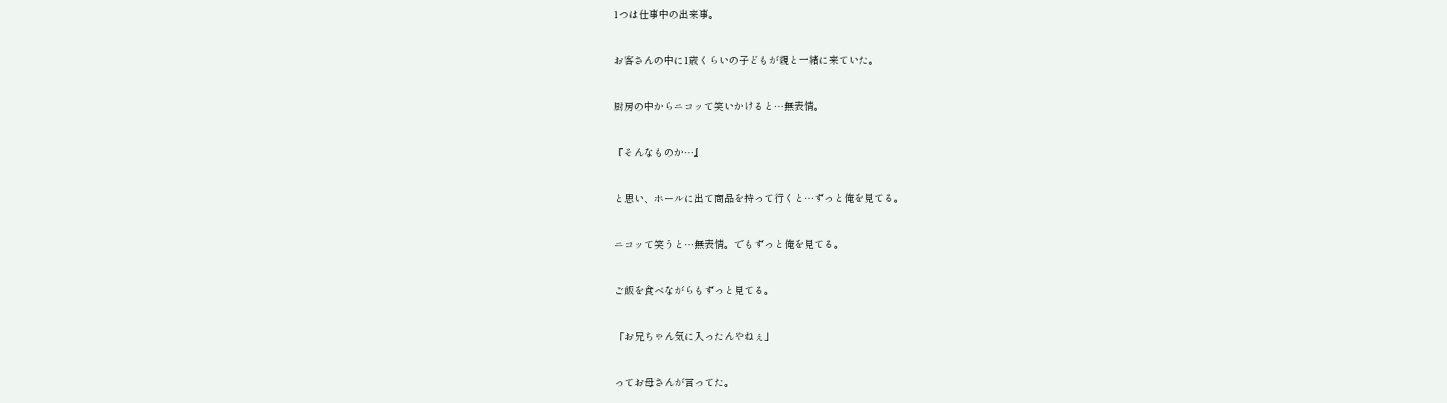1つは仕事中の出来事。

お客さんの中に1歳くらいの子どもが親と一緒に来ていた。

厨房の中からニコッて笑いかけると…無表情。

『そんなものか…』

と思い、ホールに出て商品を持って行くと…ずっと俺を見てる。

ニコッて笑うと…無表情。でもずっと俺を見てる。

ご飯を食べながらもずっと見てる。

「お兄ちゃん気に入ったんやねぇ」

ってお母さんが言ってた。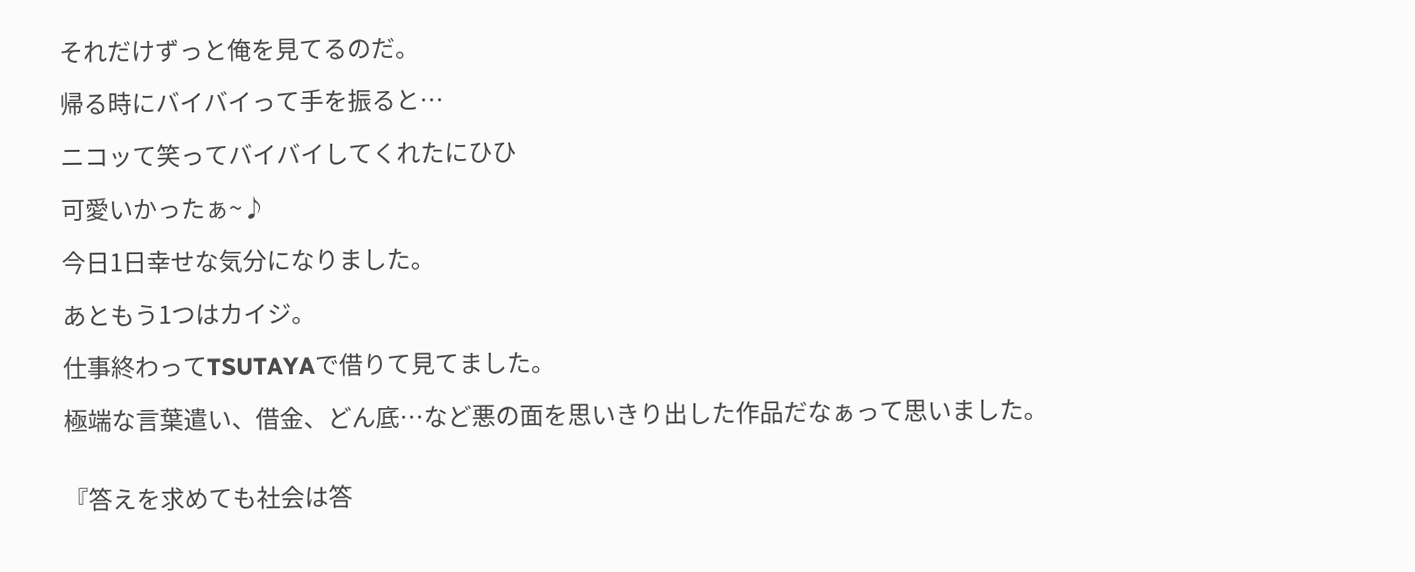それだけずっと俺を見てるのだ。

帰る時にバイバイって手を振ると…

ニコッて笑ってバイバイしてくれたにひひ

可愛いかったぁ~♪

今日1日幸せな気分になりました。

あともう1つはカイジ。

仕事終わってTSUTAYAで借りて見てました。

極端な言葉遣い、借金、どん底…など悪の面を思いきり出した作品だなぁって思いました。


『答えを求めても社会は答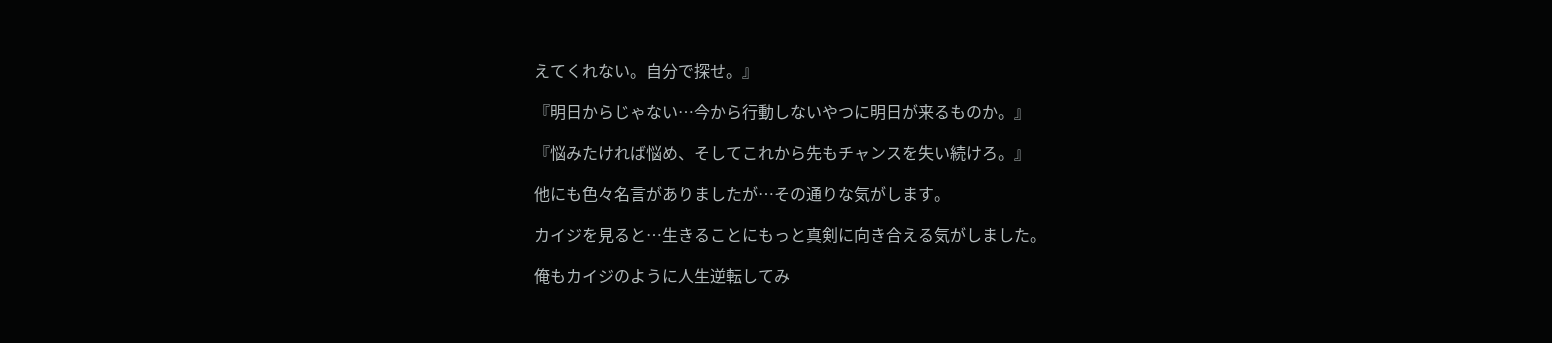えてくれない。自分で探せ。』

『明日からじゃない…今から行動しないやつに明日が来るものか。』

『悩みたければ悩め、そしてこれから先もチャンスを失い続けろ。』

他にも色々名言がありましたが…その通りな気がします。

カイジを見ると…生きることにもっと真剣に向き合える気がしました。

俺もカイジのように人生逆転してみ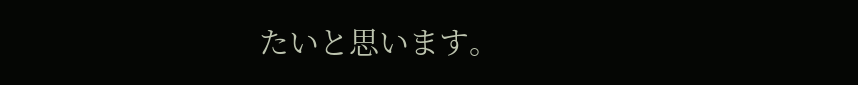たいと思います。